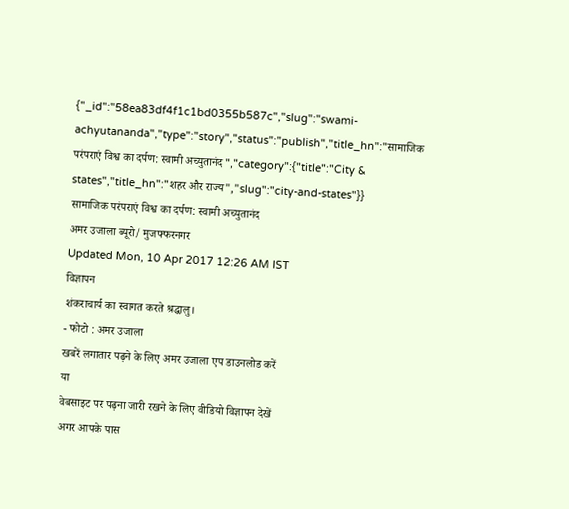{"_id":"58ea83df4f1c1bd0355b587c","slug":"swami-achyutananda","type":"story","status":"publish","title_hn":"सामाजिक परंपराएं विश्व का दर्पण: स्वामी अच्युतानंद ","category":{"title":"City & states","title_hn":"शहर और राज्य","slug":"city-and-states"}}
सामाजिक परंपराएं विश्व का दर्पण: स्वामी अच्युतानंद
अमर उजाला ब्यूरो/ मुजफ्फरनगर
Updated Mon, 10 Apr 2017 12:26 AM IST
विज्ञापन
शंकराचार्य का स्वागत करते श्रद्धालु।
- फोटो : अमर उजाला
खबरें लगातार पढ़ने के लिए अमर उजाला एप डाउनलोड करें
या
वेबसाइट पर पढ़ना जारी रखने के लिए वीडियो विज्ञापन देखें
अगर आपके पास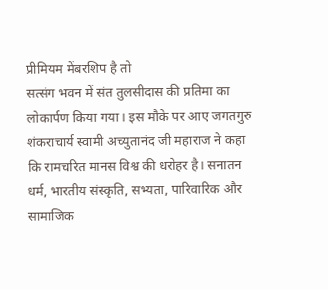प्रीमियम मेंबरशिप है तो
सत्संग भवन में संत तुलसीदास की प्रतिमा का लोकार्पण किया गया। इस मौके पर आए जगतगुरु शंकराचार्य स्वामी अच्युतानंद जी महाराज ने कहा कि रामचरित मानस विश्व की धरोहर है। सनातन धर्म, भारतीय संस्कृति, सभ्यता, पारिवारिक और सामाजिक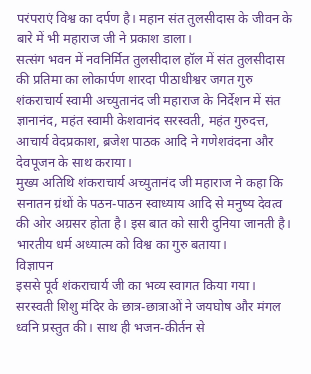परंपराएं विश्व का दर्पण है। महान संत तुलसीदास के जीवन के बारे में भी महाराज जी ने प्रकाश डाला।
सत्संग भवन में नवनिर्मित तुलसीदाल हॉल में संत तुलसीदास की प्रतिमा का लोकार्पण शारदा पीठाधीश्वर जगत गुरु शंकराचार्य स्वामी अच्युतानंद जी महाराज के निर्देशन में संत ज्ञानानंद, महंत स्वामी केशवानंद सरस्वती, महंत गुरुदत्त, आचार्य वेदप्रकाश, ब्रजेश पाठक आदि ने गणेशवंदना और देवपूजन के साथ कराया।
मुख्य अतिथि शंकराचार्य अच्युतानंद जी महाराज ने कहा कि सनातन ग्रंथों के पठन-पाठन स्वाध्याय आदि से मनुष्य देवत्व की ओर अग्रसर होता है। इस बात को सारी दुनिया जानती है। भारतीय धर्म अध्यात्म को विश्व का गुरु बताया।
विज्ञापन
इससे पूर्व शंकराचार्य जी का भव्य स्वागत किया गया। सरस्वती शिशु मंदिर के छात्र-छात्राओं ने जयघोष और मंगल ध्वनि प्रस्तुत की। साथ ही भजन-कीर्तन से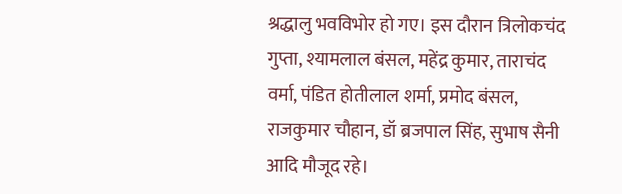श्रद्धालु भवविभोर हो गए। इस दौरान त्रिलोकचंद गुप्ता, श्यामलाल बंसल, महेंद्र कुमार, ताराचंद वर्मा, पंडित होतीलाल शर्मा, प्रमोद बंसल, राजकुमार चौहान, डॉ ब्रजपाल सिंह, सुभाष सैनी आदि मौजूद रहे।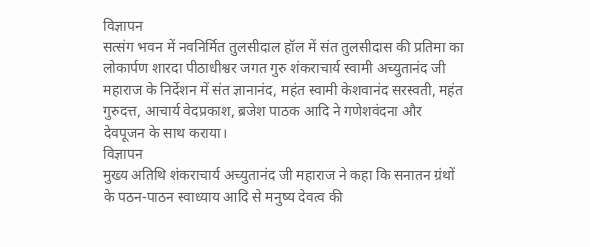विज्ञापन
सत्संग भवन में नवनिर्मित तुलसीदाल हॉल में संत तुलसीदास की प्रतिमा का लोकार्पण शारदा पीठाधीश्वर जगत गुरु शंकराचार्य स्वामी अच्युतानंद जी महाराज के निर्देशन में संत ज्ञानानंद, महंत स्वामी केशवानंद सरस्वती, महंत गुरुदत्त, आचार्य वेदप्रकाश, ब्रजेश पाठक आदि ने गणेशवंदना और देवपूजन के साथ कराया।
विज्ञापन
मुख्य अतिथि शंकराचार्य अच्युतानंद जी महाराज ने कहा कि सनातन ग्रंथों के पठन-पाठन स्वाध्याय आदि से मनुष्य देवत्व की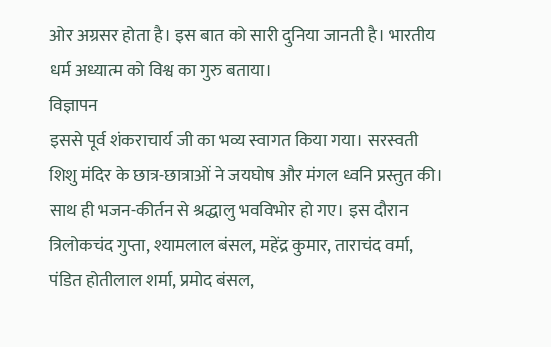ओर अग्रसर होता है। इस बात को सारी दुनिया जानती है। भारतीय धर्म अध्यात्म को विश्व का गुरु बताया।
विज्ञापन
इससे पूर्व शंकराचार्य जी का भव्य स्वागत किया गया। सरस्वती शिशु मंदिर के छात्र-छात्राओं ने जयघोष और मंगल ध्वनि प्रस्तुत की। साथ ही भजन-कीर्तन से श्रद्धालु भवविभोर हो गए। इस दौरान त्रिलोकचंद गुप्ता, श्यामलाल बंसल, महेंद्र कुमार, ताराचंद वर्मा, पंडित होतीलाल शर्मा, प्रमोद बंसल,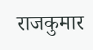राजकुमार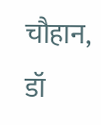चौहान, डॉ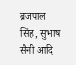ब्रजपाल सिंह, सुभाष सैनी आदि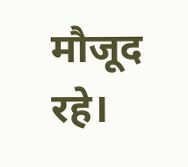मौजूद रहे।